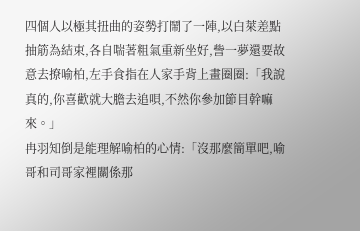四個人以極其扭曲的姿勢打鬧了一陣,以白萊差點抽筋為結束,各自喘著粗氣重新坐好,訾一夢還要故意去撩喻柏,左手食指在人家手背上畫圈圈:「我說真的,你喜歡就大膽去追唄,不然你參加節目幹嘛來。」
冉羽知倒是能理解喻柏的心情:「沒那麼簡單吧,喻哥和司哥家裡關係那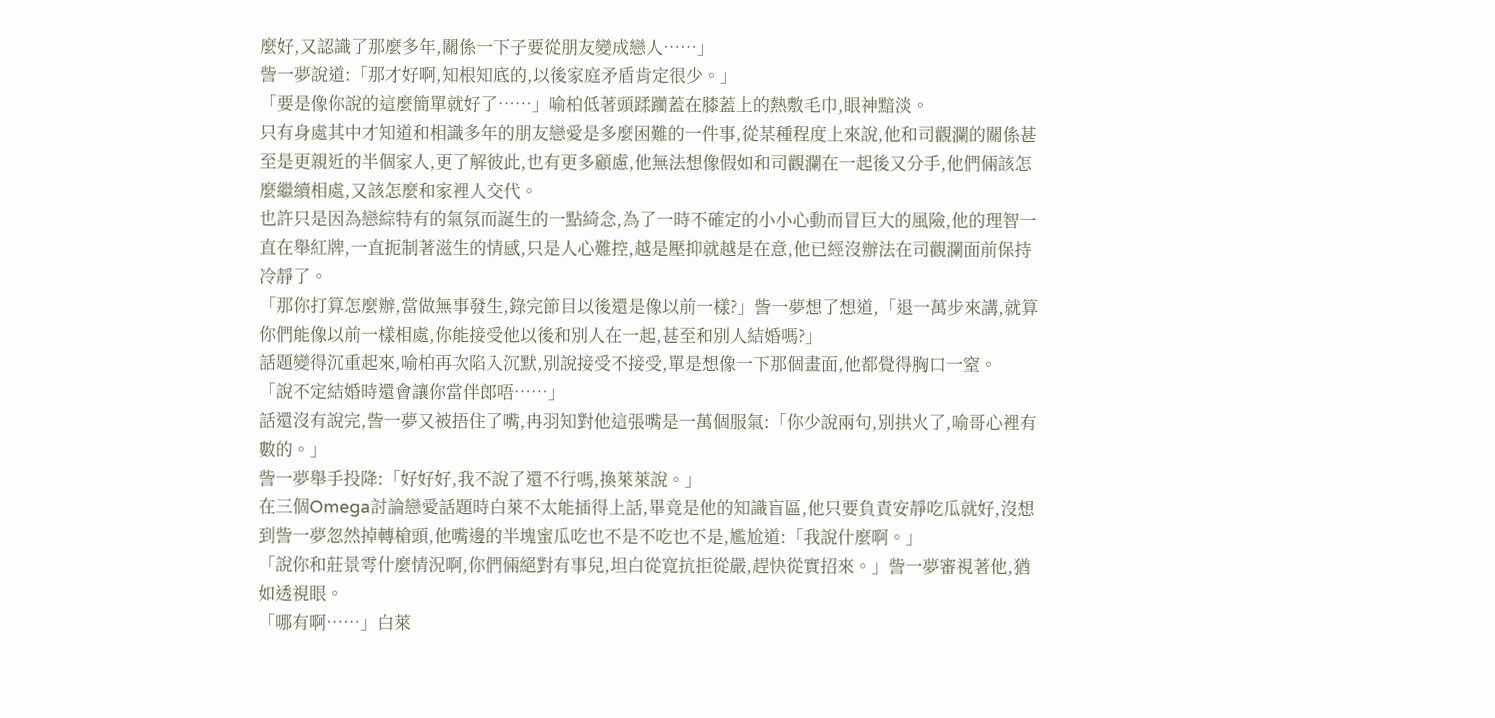麼好,又認識了那麼多年,關係一下子要從朋友變成戀人……」
訾一夢說道:「那才好啊,知根知底的,以後家庭矛盾肯定很少。」
「要是像你說的這麼簡單就好了……」喻柏低著頭蹂躪蓋在膝蓋上的熱敷毛巾,眼神黯淡。
只有身處其中才知道和相識多年的朋友戀愛是多麼困難的一件事,從某種程度上來說,他和司觀瀾的關係甚至是更親近的半個家人,更了解彼此,也有更多顧慮,他無法想像假如和司觀瀾在一起後又分手,他們倆該怎麼繼續相處,又該怎麼和家裡人交代。
也許只是因為戀綜特有的氣氛而誕生的一點綺念,為了一時不確定的小小心動而冒巨大的風險,他的理智一直在舉紅牌,一直扼制著滋生的情感,只是人心難控,越是壓抑就越是在意,他已經沒辦法在司觀瀾面前保持冷靜了。
「那你打算怎麼辦,當做無事發生,錄完節目以後還是像以前一樣?」訾一夢想了想道,「退一萬步來講,就算你們能像以前一樣相處,你能接受他以後和別人在一起,甚至和別人結婚嗎?」
話題變得沉重起來,喻柏再次陷入沉默,別說接受不接受,單是想像一下那個畫面,他都覺得胸口一窒。
「說不定結婚時還會讓你當伴郎唔……」
話還沒有說完,訾一夢又被捂住了嘴,冉羽知對他這張嘴是一萬個服氣:「你少說兩句,別拱火了,喻哥心裡有數的。」
訾一夢舉手投降:「好好好,我不說了還不行嗎,換萊萊說。」
在三個Omega討論戀愛話題時白萊不太能插得上話,畢竟是他的知識盲區,他只要負責安靜吃瓜就好,沒想到訾一夢忽然掉轉槍頭,他嘴邊的半塊蜜瓜吃也不是不吃也不是,尷尬道:「我說什麼啊。」
「說你和莊景雩什麼情況啊,你們倆絕對有事兒,坦白從寬抗拒從嚴,趕快從實招來。」訾一夢審視著他,猶如透視眼。
「哪有啊……」白萊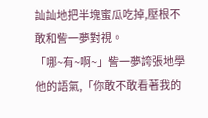訕訕地把半塊蜜瓜吃掉,壓根不敢和訾一夢對視。
「哪~有~啊~」訾一夢誇張地學他的語氣,「你敢不敢看著我的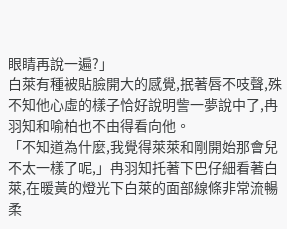眼睛再說一遍?」
白萊有種被貼臉開大的感覺,抿著唇不吱聲,殊不知他心虛的樣子恰好說明訾一夢說中了,冉羽知和喻柏也不由得看向他。
「不知道為什麼,我覺得萊萊和剛開始那會兒不太一樣了呢,」冉羽知托著下巴仔細看著白萊,在暖黃的燈光下白萊的面部線條非常流暢柔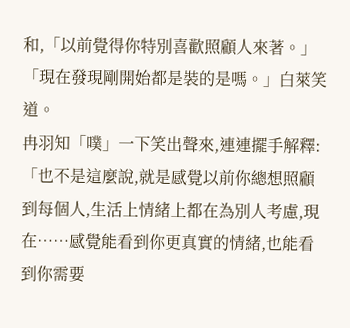和,「以前覺得你特別喜歡照顧人來著。」
「現在發現剛開始都是裝的是嗎。」白萊笑道。
冉羽知「噗」一下笑出聲來,連連擺手解釋:「也不是這麼說,就是感覺以前你總想照顧到每個人,生活上情緒上都在為別人考慮,現在……感覺能看到你更真實的情緒,也能看到你需要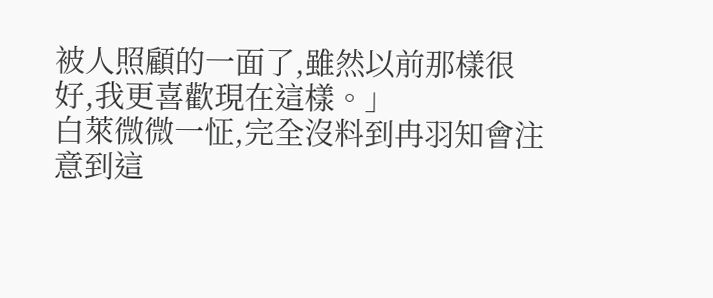被人照顧的一面了,雖然以前那樣很好,我更喜歡現在這樣。」
白萊微微一怔,完全沒料到冉羽知會注意到這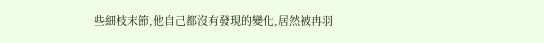些細枝末節,他自己都沒有發現的變化,居然被冉羽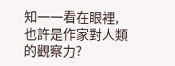知一一看在眼裡,也許是作家對人類的觀察力?